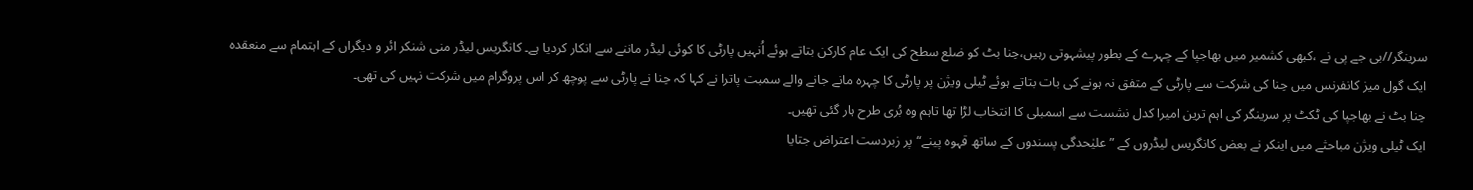سرینگر//بی جے پی نے ،کبھی کشمیر میں بھاجپا کے چہرے کے بطور پیشہوتی رہیں،حِنا بٹ کو ضلع سطح کی ایک عام کارکن بتاتے ہوئے اُنہیں پارٹی کا کوئی لیڈر ماننے سے انکار کردیا ہے۔ کانگریس لیڈر منی شنکر ائر و دیگراں کے اہتمام سے منعقدہ ایک گول میز کانفرنس میں حِنا کی شرکت سے پارٹی کے متفق نہ ہونے کی بات بتاتے ہوئے ٹیلی ویژن پر پارٹی کا چہرہ مانے جانے والے سمبت پاترا نے کہا کہ حِنا نے پارٹی سے پوچھ کر اس پروگرام میں شرکت نہیں کی تھی۔
حِنا بٹ نے بھاجپا کی ٹکٹ پر سرینگر کی اہم ترین امیرا کدل نشست سے اسمبلی کا انتخاب لڑا تھا تاہم وہ بُری طرح ہار گئی تھیں۔
ایک ٹیلی ویژن مباحثے میں اینکر نے بعض کانگریس لیڈروں کے ”علیٰحدگی پسندوں کے ساتھ قہوہ پینے“پر زبردست اعتراض جتایا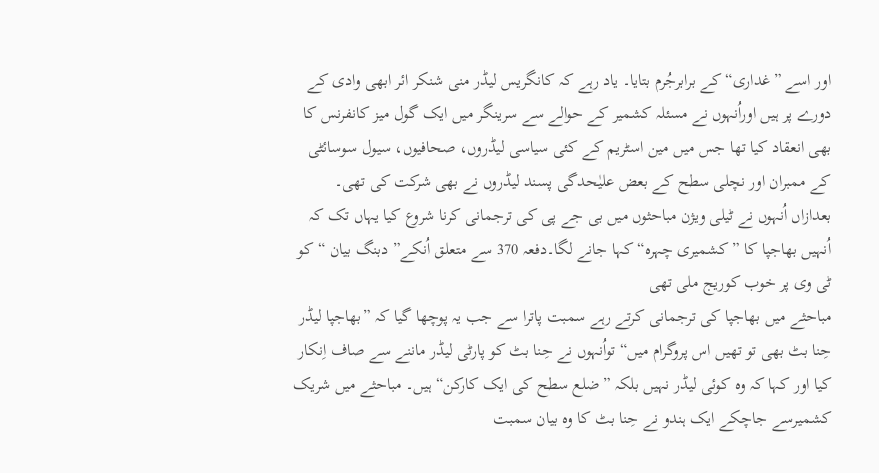اور اسے ”غداری“ کے برابرجُرم بتایا۔ یاد رہے کہ کانگریس لیڈر منی شنکر ائر ابھی وادی کے دورے پر ہیں اوراُنہوں نے مسئلہ کشمیر کے حوالے سے سرینگر میں ایک گول میز کانفرنس کا بھی انعقاد کیا تھا جس میں مین اسٹریم کے کئی سیاسی لیڈروں، صحافیوں، سیول سوسائٹی کے ممبران اور نچلی سطح کے بعض علیٰحدگی پسند لیڈروں نے بھی شرکت کی تھی۔
بعدازاں اُنہوں نے ٹیلی ویژن مباحثوں میں بی جے پی کی ترجمانی کرنا شروع کیا یہاں تک کہ اُنہیں بھاجپا کا ”کشمیری چہرہ“کہا جانے لگا۔دفعہ 370 سے متعلق اُنکے” دبنگ بیان “کو ٹی وی پر خوب کوریج ملی تھی
مباحثے میں بھاجپا کی ترجمانی کرتے رہے سمبت پاترا سے جب یہ پوچھا گیا کہ ”بھاجپا لیڈر حِنا بٹ بھی تو تھیں اس پروگرام میں“ تواُنہوں نے حِنا بٹ کو پارٹی لیڈر ماننے سے صاف اِنکار کیا اور کہا کہ وہ کوئی لیڈر نہیں بلکہ ”ضلع سطح کی ایک کارکن“ ہیں۔ مباحثے میں شریک کشمیرسے جاچکے ایک ہندو نے حِنا بٹ کا وہ بیان سمبت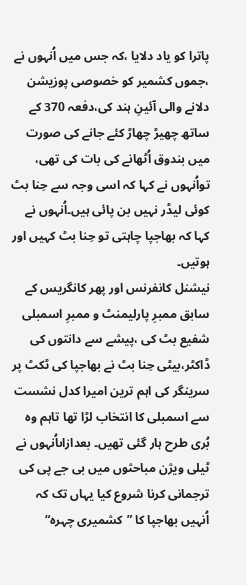پاترا کو یاد دلایا ،کہ جس میں اُنہوں نے ،جموں کشمیر کو خصوصی پوزیشن دلانے والی آئینِ ہند کی،دفعہ 370 کے ساتھ چھیڑ چھاڑ کئے جانے کی صورت میں بندوق اُٹھانے کی بات کی تھی، تواُنہوں نے کہا کہ اسی وجہ سے حِنا بٹ کوئی لیڈر نہیں بن پائی ہیں۔اُنہوں نے کہا کہ بھاجپا چاہتی تو حِنا بٹ کہیں اور ہوتیں۔
نیشنل کانفرنس اور پھر کانگریس کے سابق ممبرِ پارلیمنٹ و ممبرِ اسمبلی شفیع بٹ کی ،پیشے سے دانتوں کی ڈاکٹر،بیٹی حِنا بٹ نے بھاجپا کی ٹکٹ پر سرینگر کی اہم ترین امیرا کدل نشست سے اسمبلی کا انتخاب لڑا تھا تاہم وہ بُری طرح ہار گئی تھیں۔ بعدازاںاُنہوں نے ٹیلی ویژن مباحثوں میں بی جے پی کی ترجمانی کرنا شروع کیا یہاں تک کہ اُنہیں بھاجپا کا ”کشمیری چہرہ“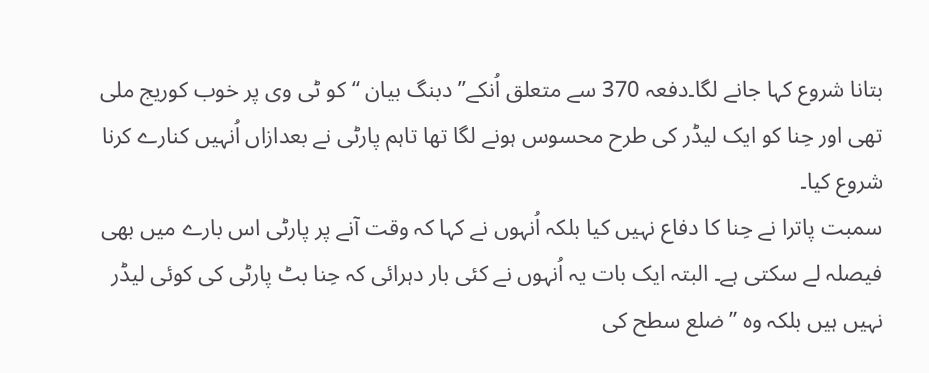بتانا شروع کہا جانے لگا۔دفعہ 370 سے متعلق اُنکے” دبنگ بیان “کو ٹی وی پر خوب کوریج ملی تھی اور حِنا کو ایک لیڈر کی طرح محسوس ہونے لگا تھا تاہم پارٹی نے بعدازاں اُنہیں کنارے کرنا شروع کیا۔
سمبت پاترا نے حِنا کا دفاع نہیں کیا بلکہ اُنہوں نے کہا کہ وقت آنے پر پارٹی اس بارے میں بھی فیصلہ لے سکتی ہے۔ البتہ ایک بات یہ اُنہوں نے کئی بار دہرائی کہ حِنا بٹ پارٹی کی کوئی لیڈر نہیں ہیں بلکہ وہ ”ضلع سطح کی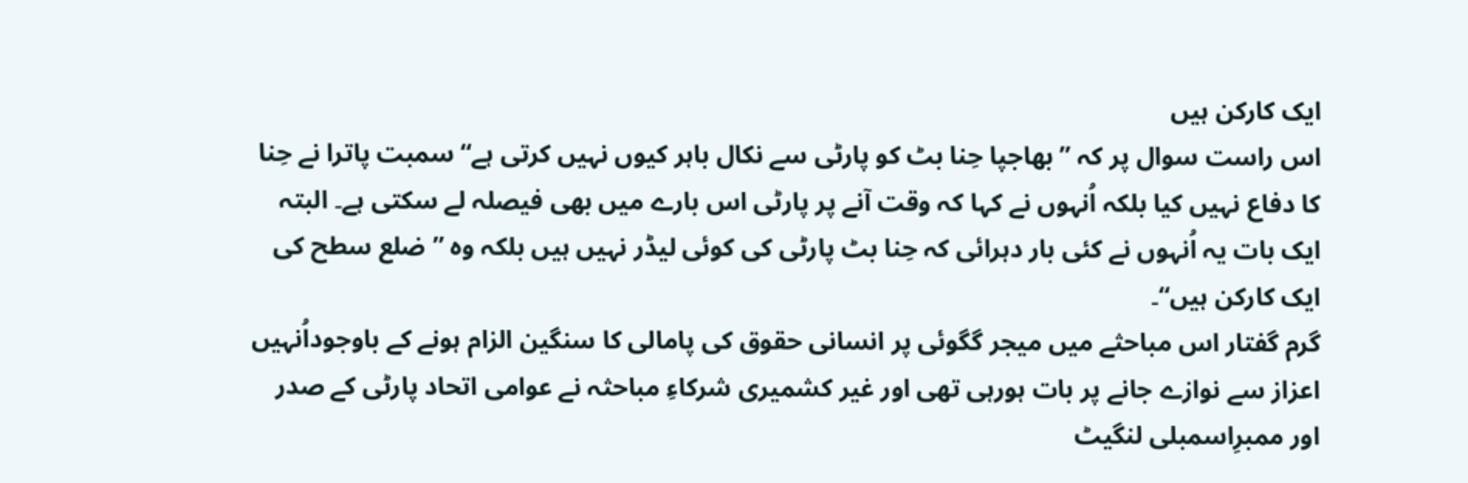ایک کارکن ہیں
اس راست سوال پر کہ ”بھاجپا حِنا بٹ کو پارٹی سے نکال باہر کیوں نہیں کرتی ہے“ سمبت پاترا نے حِنا کا دفاع نہیں کیا بلکہ اُنہوں نے کہا کہ وقت آنے پر پارٹی اس بارے میں بھی فیصلہ لے سکتی ہے۔ البتہ ایک بات یہ اُنہوں نے کئی بار دہرائی کہ حِنا بٹ پارٹی کی کوئی لیڈر نہیں ہیں بلکہ وہ ”ضلع سطح کی ایک کارکن ہیں“۔
گرم گفتار اس مباحثے میں میجر گگوئی پر انسانی حقوق کی پامالی کا سنگین الزام ہونے کے باوجوداُنہیں اعزاز سے نوازے جانے پر بات ہورہی تھی اور غیر کشمیری شرکاءِ مباحثہ نے عوامی اتحاد پارٹی کے صدر اور ممبرِاسمبلی لنگیٹ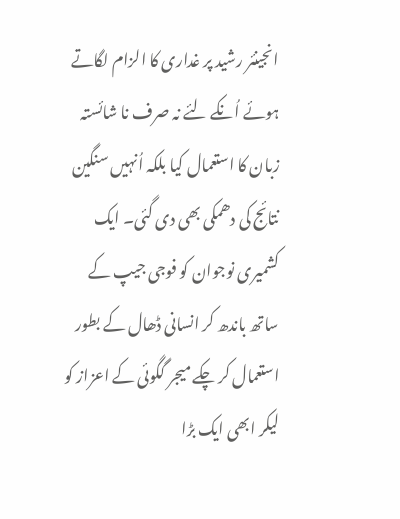انجینئر رشید پر غداری کا الزام لگاتے ہوئے اُنکے لئے نہ صرف نا شائستہ زبان کا استعمال کیا بلکہ اُنہیں سنگین نتائج کی دھمکی بھی دی گئی۔ ایک کشمیری نوجوان کو فوجی جیپ کے ساتھ باندھ کر انسانی ڈھال کے بطور استعمال کر چکے میجر گگوئی کے اعزاز کو لیکر ابھی ایک بڑا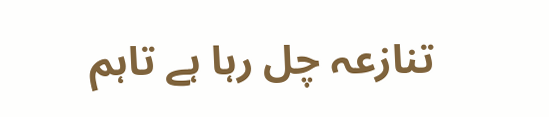تنازعہ چل رہا ہے تاہم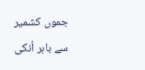جموں کشمیر سے باہر اُنکی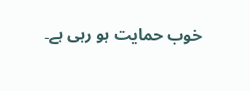خوب حمایت ہو رہی ہے۔